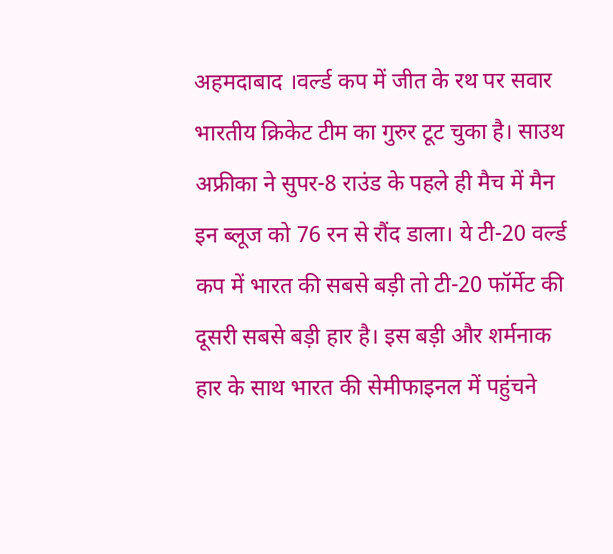अहमदाबाद ।वर्ल्ड कप में जीत के रथ पर सवार भारतीय क्रिकेट टीम का गुरुर टूट चुका है। साउथ अफ्रीका ने सुपर-8 राउंड के पहले ही मैच में मैन इन ब्लूज को 76 रन से रौंद डाला। ये टी-20 वर्ल्ड कप में भारत की सबसे बड़ी तो टी-20 फॉर्मेट की दूसरी सबसे बड़ी हार है। इस बड़ी और शर्मनाक हार के साथ भारत की सेमीफाइनल में पहुंचने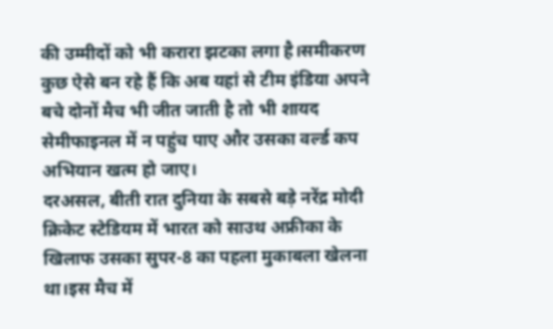की उम्मीदों को भी करारा झटका लगा है।समीकरण कुछ ऐसे बन रहे हैं कि अब यहां से टीम इंडिया अपने बचे दोनों मैच भी जीत जाती है तो भी शायद सेमीफाइनल में न पहुंच पाए और उसका वर्ल्ड कप अभियान खत्म हो जाए।
दरअसल, बीती रात दुनिया के सबसे बड़े नरेंद्र मोदी क्रिकेट स्टेडियम में भारत को साउथ अफ्रीका के खिलाफ उसका सुपर-8 का पहला मुकाबला खेलना था।इस मैच में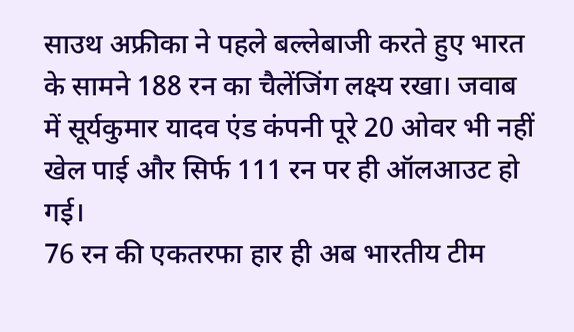साउथ अफ्रीका ने पहले बल्लेबाजी करते हुए भारत के सामने 188 रन का चैलेंजिंग लक्ष्य रखा। जवाब में सूर्यकुमार यादव एंड कंपनी पूरे 20 ओवर भी नहीं खेल पाई और सिर्फ 111 रन पर ही ऑलआउट हो गई।
76 रन की एकतरफा हार ही अब भारतीय टीम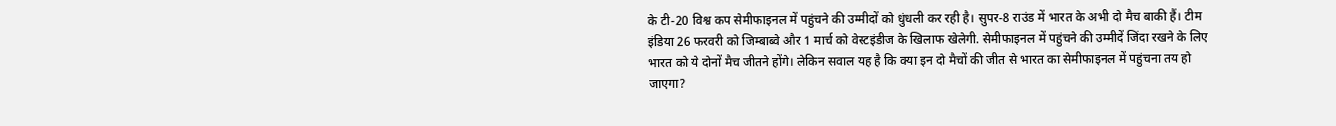के टी-20 विश्व कप सेमीफाइनल में पहुंचने की उम्मीदों को धुंधली कर रही है। सुपर-8 राउंड में भारत के अभी दो मैच बाकी हैं। टीम इंडिया 26 फरवरी को जिम्बाब्वे और 1 मार्च को वेस्टइंडीज के खिलाफ खेलेगी. सेमीफाइनल में पहुंचने की उम्मीदें जिंदा रखने के लिए भारत को ये दोनों मैच जीतने होंगे। लेकिन सवाल यह है कि क्या इन दो मैचों की जीत से भारत का सेमीफाइनल में पहुंचना तय हो जाएगा?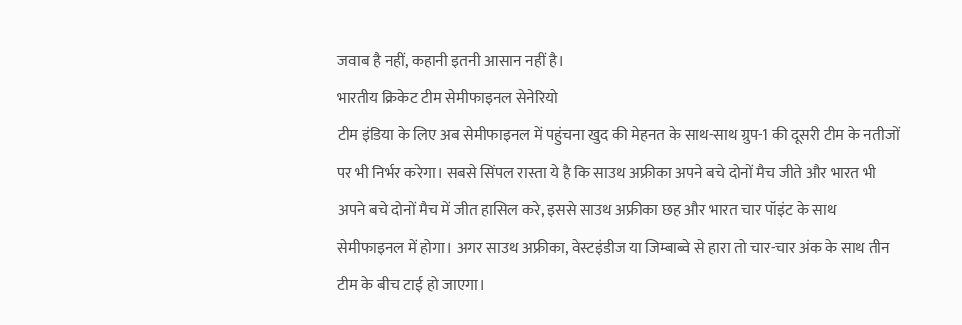जवाब है नहीं, कहानी इतनी आसान नहीं है।
भारतीय क्रिकेट टीम सेमीफाइनल सेनेरियो
टीम इंडिया के लिए अब सेमीफाइनल में पहुंचना खुद की मेहनत के साथ-साथ ग्रुप-1 की दूसरी टीम के नतीजों पर भी निर्भर करेगा। सबसे सिंपल रास्ता ये है कि साउथ अफ्रीका अपने बचे दोनों मैच जीते और भारत भी अपने बचे दोनों मैच में जीत हासिल करे, इससे साउथ अफ्रीका छह और भारत चार पॉइंट के साथ सेमीफाइनल में होगा। अगर साउथ अफ्रीका, वेस्टइंडीज या जिम्बाब्वे से हारा तो चार-चार अंक के साथ तीन टीम के बीच टाई हो जाएगा।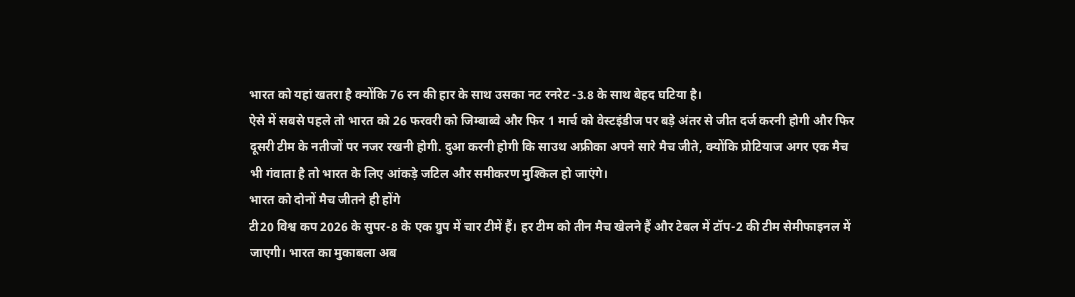भारत को यहां खतरा है क्योंकि 76 रन की हार के साथ उसका नट रनरेट -3.8 के साथ बेहद घटिया है।
ऐसे में सबसे पहले तो भारत को 26 फरवरी को जिम्बाब्वे और फिर 1 मार्च को वेस्टइंडीज पर बड़े अंतर से जीत दर्ज करनी होगी और फिर दूसरी टीम के नतीजों पर नजर रखनी होगी. दुआ करनी होगी कि साउथ अफ्रीका अपने सारे मैच जीते, क्योंकि प्रोटियाज अगर एक मैच भी गंवाता है तो भारत के लिए आंकड़े जटिल और समीकरण मुश्किल हो जाएंगे।
भारत को दोनों मैच जीतने ही होंगे
टी20 विश्व कप 2026 के सुपर-8 के एक ग्रुप में चार टीमें हैं। हर टीम को तीन मैच खेलने हैं और टेबल में टॉप-2 की टीम सेमीफाइनल में जाएगी। भारत का मुकाबला अब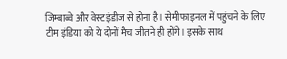जिम्बाब्वे और वेस्टइंडीज से होना है। सेमीफाइनल में पहुंचने के लिए टीम इंडिया को ये दोनों मैच जीतने ही होंगे। इसके साथ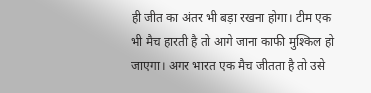ही जीत का अंतर भी बड़ा रखना होगा। टीम एक भी मैच हारती है तो आगे जाना काफी मुश्किल हो जाएगा। अगर भारत एक मैच जीतता है तो उसे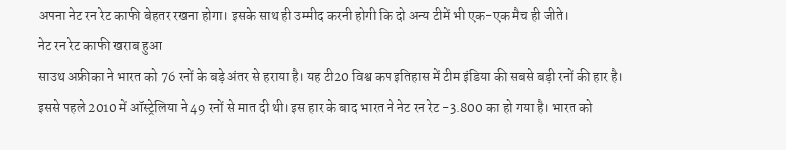अपना नेट रन रेट काफी बेहतर रखना होगा। इसके साथ ही उम्मीद करनी होगी कि दो अन्य टीमें भी एक-एक मैच ही जीते।
नेट रन रेट काफी खराब हुआ
साउथ अफ्रीका ने भारत को 76 रनों के बड़े अंतर से हराया है। यह टी20 विश्व कप इतिहास में टीम इंडिया की सबसे बड़ी रनों की हार है। इससे पहले 2010 में ऑस्ट्रेलिया ने 49 रनों से मात दी थी। इस हार के बाद भारत ने नेट रन रेट -3.800 का हो गया है। भारत को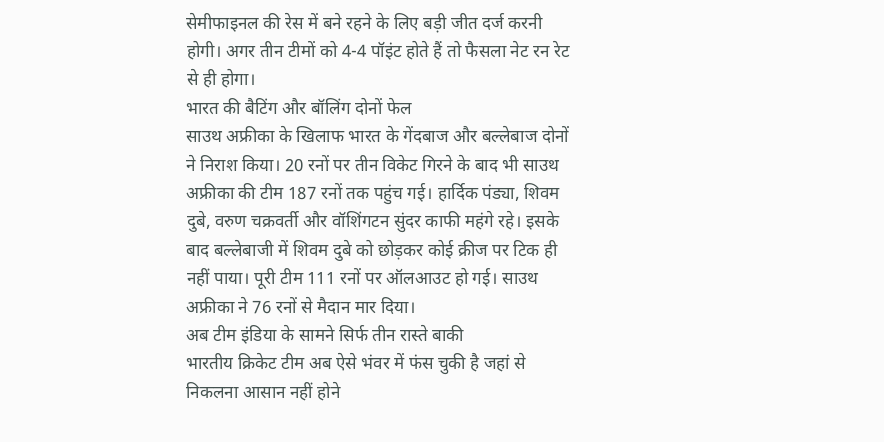सेमीफाइनल की रेस में बने रहने के लिए बड़ी जीत दर्ज करनी होगी। अगर तीन टीमों को 4-4 पॉइंट होते हैं तो फैसला नेट रन रेट से ही होगा।
भारत की बैटिंग और बॉलिंग दोनों फेल
साउथ अफ्रीका के खिलाफ भारत के गेंदबाज और बल्लेबाज दोनों ने निराश किया। 20 रनों पर तीन विकेट गिरने के बाद भी साउथ अफ्रीका की टीम 187 रनों तक पहुंच गई। हार्दिक पंड्या, शिवम दुबे, वरुण चक्रवर्ती और वॉशिंगटन सुंदर काफी महंगे रहे। इसके बाद बल्लेबाजी में शिवम दुबे को छोड़कर कोई क्रीज पर टिक ही नहीं पाया। पूरी टीम 111 रनों पर ऑलआउट हो गई। साउथ अफ्रीका ने 76 रनों से मैदान मार दिया।
अब टीम इंडिया के सामने सिर्फ तीन रास्ते बाकी
भारतीय क्रिकेट टीम अब ऐसे भंवर में फंस चुकी है जहां से निकलना आसान नहीं होने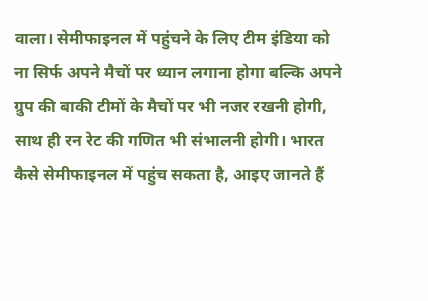वाला। सेमीफाइनल में पहुंचने के लिए टीम इंडिया को ना सिर्फ अपने मैचों पर ध्यान लगाना होगा बल्कि अपने ग्रुप की बाकी टीमों के मैचों पर भी नजर रखनी होगी, साथ ही रन रेट की गणित भी संभालनी होगी। भारत कैसे सेमीफाइनल में पहुंच सकता है, आइए जानते हैं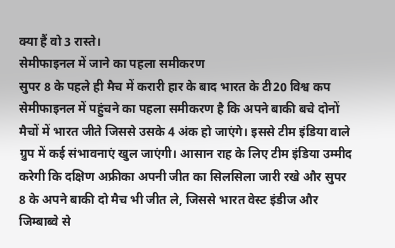क्या हैं वो 3 रास्ते।
सेमीफाइनल में जाने का पहला समीकरण
सुपर 8 के पहले ही मैच में करारी हार के बाद भारत के टी20 विश्व कप सेमीफाइनल में पहुंचने का पहला समीकरण है कि अपने बाकी बचे दोनों मैचों में भारत जीते जिससे उसके 4 अंक हो जाएंगे। इससे टीम इंडिया वाले ग्रुप में कई संभावनाएं खुल जाएंगी। आसान राह के लिए टीम इंडिया उम्मीद करेगी कि दक्षिण अफ्रीका अपनी जीत का सिलसिला जारी रखे और सुपर 8 के अपने बाकी दो मैच भी जीत ले, जिससे भारत वेस्ट इंडीज और जिम्बाब्वे से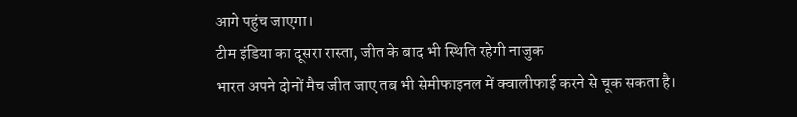आगे पहुंच जाएगा।
टीम इंडिया का दूसरा रास्ता, जीत के बाद भी स्थिति रहेगी नाजुक
भारत अपने दोनों मैच जीत जाए तब भी सेमीफाइनल में क्वालीफाई करने से चूक सकता है।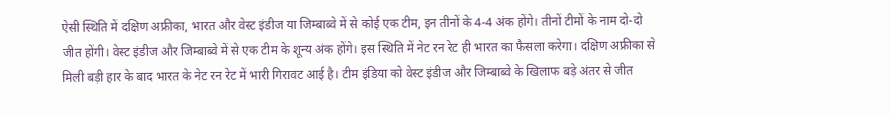ऐसी स्थिति में दक्षिण अफ्रीका, भारत और वेस्ट इंडीज या जिम्बाब्वे में से कोई एक टीम, इन तीनों के 4-4 अंक होंगे। तीनों टीमों के नाम दो-दो जीत होंगी। वेस्ट इंडीज और जिम्बाब्वे में से एक टीम के शून्य अंक होंगे। इस स्थिति में नेट रन रेट ही भारत का फैसला करेगा। दक्षिण अफ्रीका से मिली बड़ी हार के बाद भारत के नेट रन रेट में भारी गिरावट आई है। टीम इंडिया को वेस्ट इंडीज और जिम्बाब्वे के खिलाफ बड़े अंतर से जीत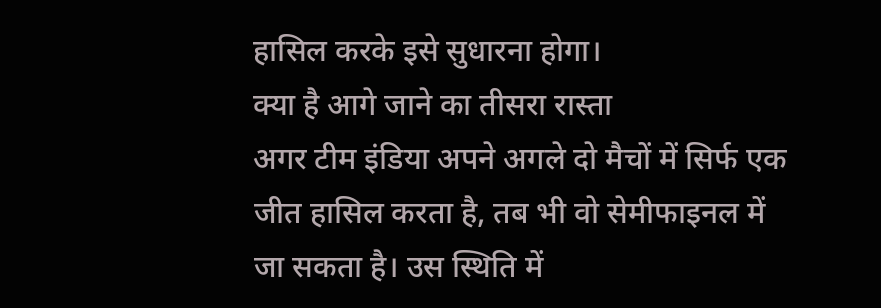हासिल करके इसे सुधारना होगा।
क्या है आगे जाने का तीसरा रास्ता
अगर टीम इंडिया अपने अगले दो मैचों में सिर्फ एक जीत हासिल करता है, तब भी वो सेमीफाइनल में जा सकता है। उस स्थिति में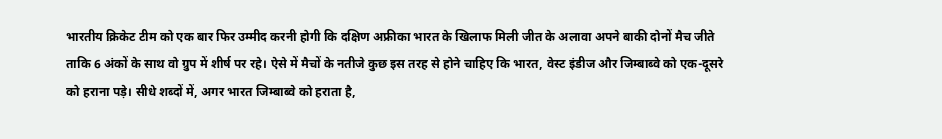भारतीय क्रिकेट टीम को एक बार फिर उम्मीद करनी होगी कि दक्षिण अफ्रीका भारत के खिलाफ मिली जीत के अलावा अपने बाकी दोनों मैच जीते ताकि 6 अंकों के साथ वो ग्रुप में शीर्ष पर रहे। ऐसे में मैचों के नतीजे कुछ इस तरह से होने चाहिए कि भारत, वेस्ट इंडीज और जिम्बाब्वे को एक-दूसरे को हराना पड़े। सीधे शब्दों में, अगर भारत जिम्बाब्वे को हराता है,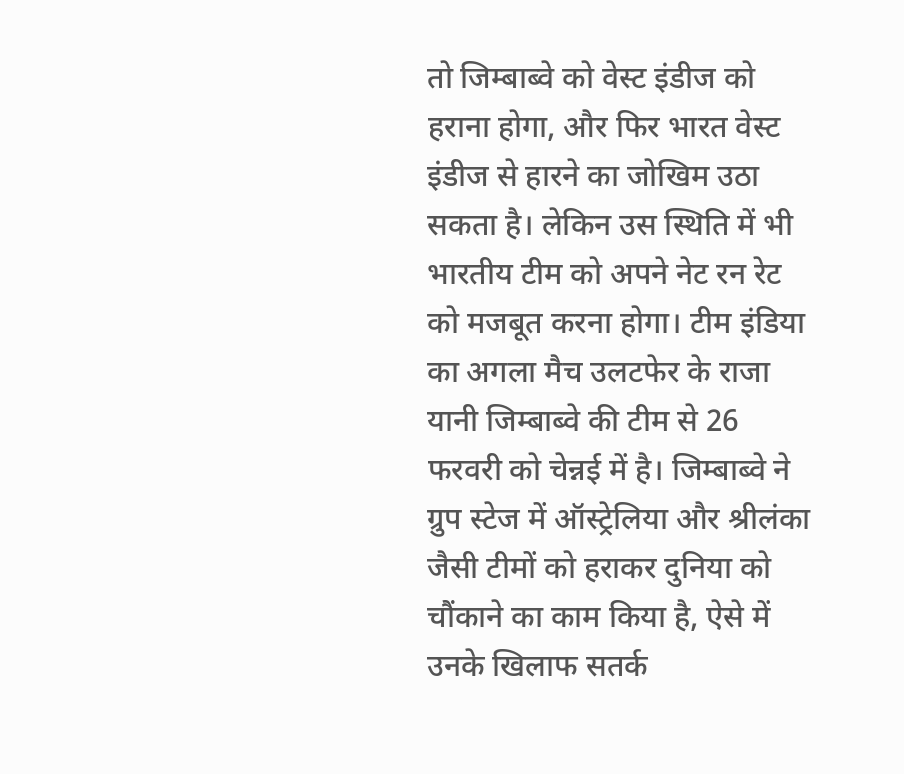तो जिम्बाब्वे को वेस्ट इंडीज को हराना होगा, और फिर भारत वेस्ट इंडीज से हारने का जोखिम उठा सकता है। लेकिन उस स्थिति में भी भारतीय टीम को अपने नेट रन रेट को मजबूत करना होगा। टीम इंडिया का अगला मैच उलटफेर के राजा यानी जिम्बाब्वे की टीम से 26 फरवरी को चेन्नई में है। जिम्बाब्वे ने ग्रुप स्टेज में ऑस्ट्रेलिया और श्रीलंका जैसी टीमों को हराकर दुनिया को चौंकाने का काम किया है, ऐसे में उनके खिलाफ सतर्क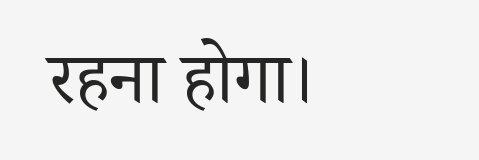रहना होगा।